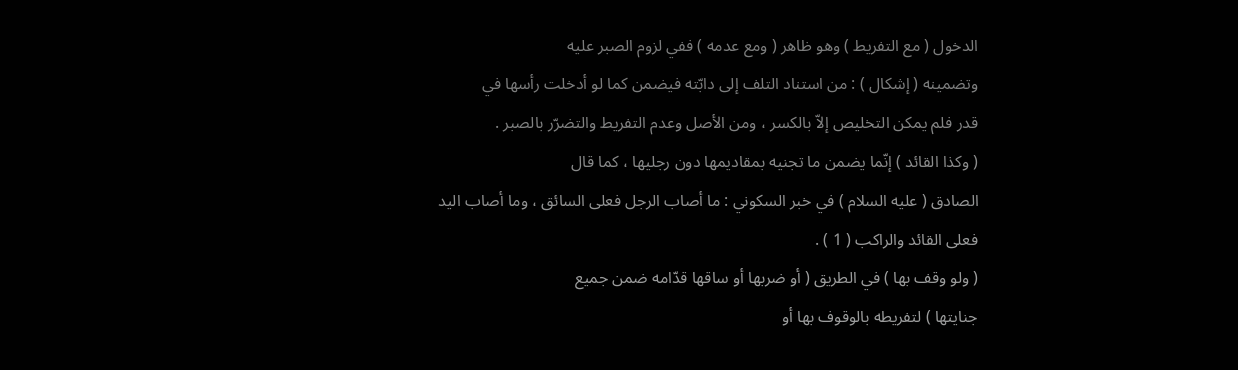الدخول ( مع التفريط ) وهو ظاهر ( ومع عدمه ) ففي لزوم الصبر عليه
وتضمينه ( إشكال ) : من استناد التلف إلى دابّته فيضمن كما لو أدخلت رأسها في
قدر فلم يمكن التخليص إلاّ بالكسر ، ومن الأصل وعدم التفريط والتضرّر بالصبر .
( وكذا القائد ) إنّما يضمن ما تجنيه بمقاديمها دون رجليها ، كما قال
الصادق ( عليه السلام ) في خبر السكوني : ما أصاب الرجل فعلى السائق ، وما أصاب اليد
فعلى القائد والراكب ( 1 ) .
( ولو وقف بها ) في الطريق ( أو ضربها أو ساقها قدّامه ضمن جميع
جنايتها ) لتفريطه بالوقوف بها أو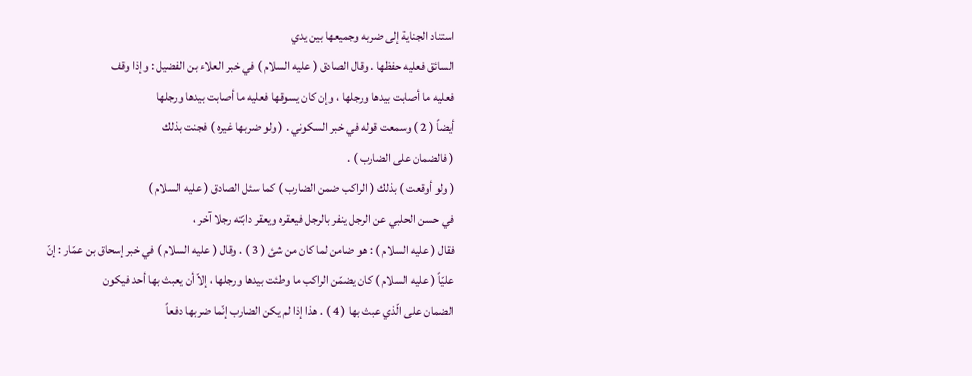استناد الجناية إلى ضربه وجميعها بين يدي
السائق فعليه حفظها . وقال الصادق ( عليه السلام ) في خبر العلاء بن الفضيل : وإذا وقف
فعليه ما أصابت بيدها ورجلها ، وإن كان يسوقها فعليه ما أصابت بيدها ورجلها
أيضاً ( 2 ) وسمعت قوله في خبر السكوني . ( ولو ضربها غيره ) فجنت بذلك
( فالضمان على الضارب ) .
( ولو أوقعت ) بذلك ( الراكب ضمن الضارب ) كما سئل الصادق ( عليه السلام )
في حسن الحلبي عن الرجل ينفر بالرجل فيعقره ويعقر دابّته رجلا آخر ،
فقال ( عليه السلام ) : هو ضامن لما كان من شئ ( 3 ) . وقال ( عليه السلام ) في خبر إسحاق بن عمّار : إنّ
عليّاً ( عليه السلام ) كان يضمّن الراكب ما وطئت بيدها ورجلها ، إلاّ أن يعبث بها أحد فيكون
الضمان على الّذي عبث بها ( 4 ) . هذا إذا لم يكن الضارب إنّما ضربها دفعاً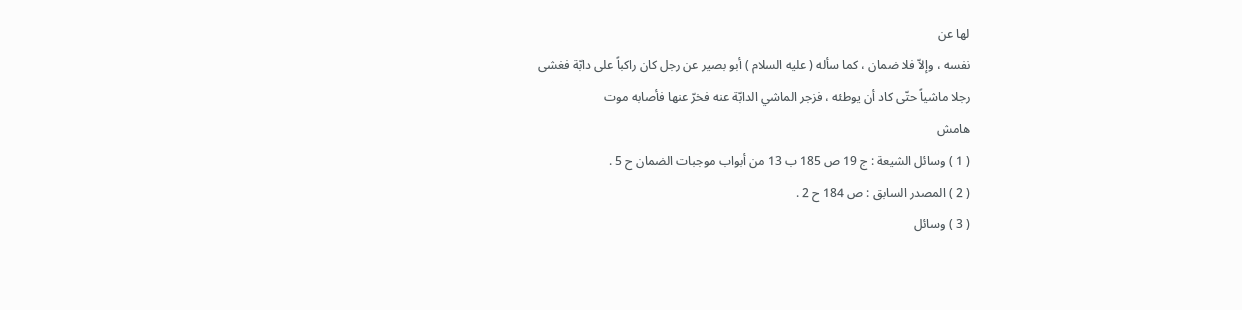لها عن
نفسه ، وإلاّ فلا ضمان ، كما سأله ( عليه السلام ) أبو بصير عن رجل كان راكباً على دابّة فغشى
رجلا ماشياً حتّى كاد أن يوطئه ، فزجر الماشي الدابّة عنه فخرّ عنها فأصابه موت
هامش
( 1 ) وسائل الشيعة : ج 19 ص 185 ب 13 من أبواب موجبات الضمان ح 5 .
( 2 ) المصدر السابق : ص 184 ح 2 .
( 3 ) وسائل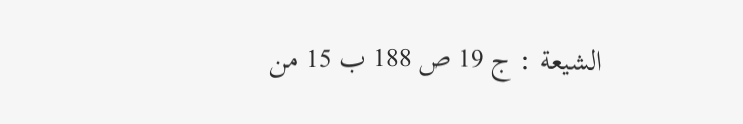الشيعة : ج 19 ص 188 ب 15 من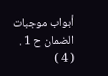أبواب موجبات الضمان ح 1 .
( 4 )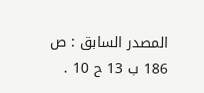المصدر السابق : ص 186 ب 13 ح 10 .